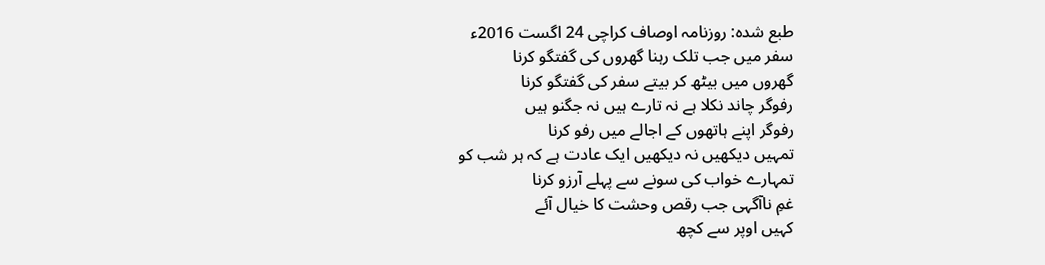طبع شدہ: روزنامہ اوصاف کراچی 24 اگست 2016ء
سفر میں جب تلک رہنا گھروں کی گفتگو کرنا
گھروں میں بیٹھ کر بیتے سفر کی گفتگو کرنا
رفوگر چاند نکلا ہے نہ تارے ہیں نہ جگنو ہیں
رفوگر اپنے ہاتھوں کے اجالے میں رفو کرنا
تمہیں دیکھیں نہ دیکھیں ایک عادت ہے کہ ہر شب کو
تمہارے خواب کی سونے سے پہلے آرزو کرنا
غمِ ناآگہی جب رقص وحشت کا خیال آئے
کہیں اوپر سے کچھ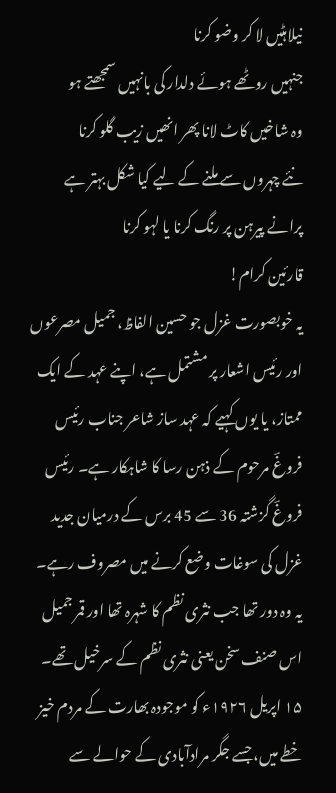نیلاہٹیں لا کر وضو کرنا
جنہیں روٹھے ہوئے دلدار کی بانہیں سمجھتے ہو
وہ شاخیں کاٹ لانا پھر انھیں زیب گلو کرنا
نئے چہروں سے ملنے کے لیے کیا شکل بہتر ہے
پرانے پیرہن پر رنگ کرنا یا لہو کرنا
قارئین کرام!
یہ خوبصورت غزل جو حسین الفاظ، جمیل مصرعوں اور رئیس اشعار پر مشتمل ہے، اپنے عہد کے ایک ممتاز، یا یوں کہیے کہ عہد ساز شاعر جناب رئیس فروغؔ مرحوم کے ذہن رسا کا شاہکار ہے۔ رئیس فروغؔ گزشتہ 36 سے 45 برس کے درمیان جدید غزل کی سوغات وضع کرنے میں مصروف رہے۔ یہ وہ دور تھا جب نثری نظم کا شہرہ تھا اور قمر جمیل اس صنف سخن یعنی نثری نظم کے سرخیل تھے۔ ۱۵ اپریل ۱۹۲۶ء کو موجودہ بھارت کے مردم خیز خطے میں، جسے جگر مرادآبادی کے حوالے سے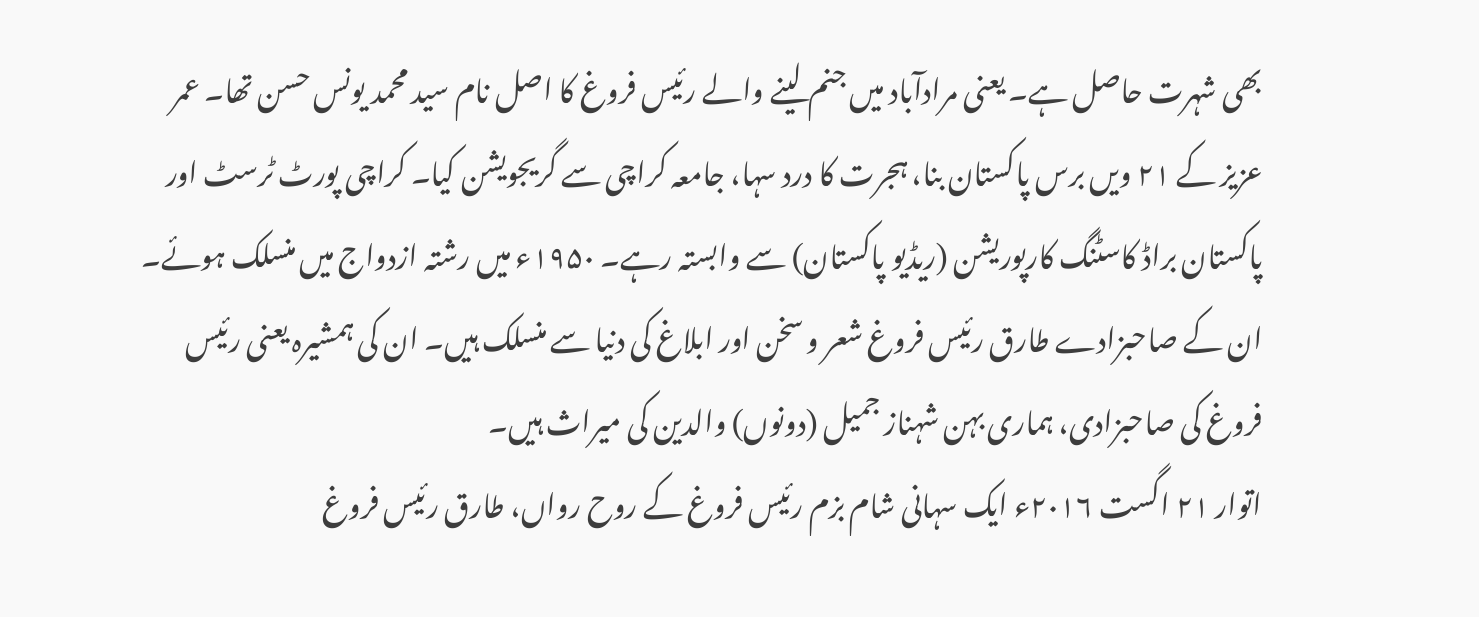بھی شہرت حاصل ہے۔ یعنی مرادآباد میں جنم لینے والے رئیس فروغ کا اصل نام سید محمد یونس حسن تھا۔ عمر عزیز کے ۲۱ ویں برس پاکستان بنا، ہجرت کا درد سہا، جامعہ کراچی سے گریجویشن کیا۔ کراچی پورٹ ٹرسٹ اور پاکستان براڈ کاسٹنگ کارپوریشن (ریڈیو پاکستان) سے وابستہ رہے۔ ۱۹۵۰ء میں رشتہ ازدواج میں منسلک ہوئے۔ ان کے صاحبزادے طارق رئیس فروغ شعر و سخن اور ابلاغ کی دنیا سے منسلک ہیں۔ ان کی ہمشیرہ یعنی رئیس فروغ کی صاحبزادی، ہماری بہن شہناز جمیل (دونوں) والدین کی میراث ہیں۔
اتوار ۲۱ اگست ۲۰۱۶ء ایک سہانی شام بزم رئیس فروغ کے روح رواں، طارق رئیس فروغ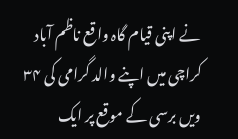نے اپنی قیام گاہ واقع ناظم آباد کراچی میں اپنے والد گرامی کی ۳۴ ویں برسی کے موقع پر ایک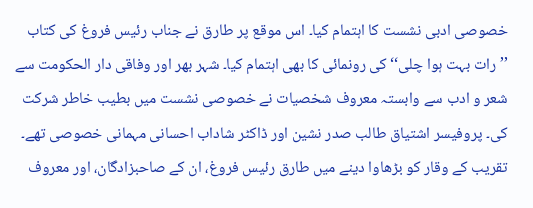خصوصی ادبی نشست کا اہتمام کیا۔ اس موقع پر طارق نے جناب رئیس فروغ کی کتاب ’’رات بہت ہوا چلی‘‘ کی رونمائی کا بھی اہتمام کیا۔ شہر بھر اور وفاقی دار الحکومت سے شعر و ادب سے وابستہ معروف شخصیات نے خصوصی نشست میں بطیب خاطر شرکت کی۔ پروفیسر اشتیاق طالب صدر نشین اور ڈاکٹر شاداب احسانی مہمانی خصوصی تھے۔ تقریب کے وقار کو بڑھاوا دینے میں طارق رئیس فروغ، ان کے صاحبزادگان، اور معروف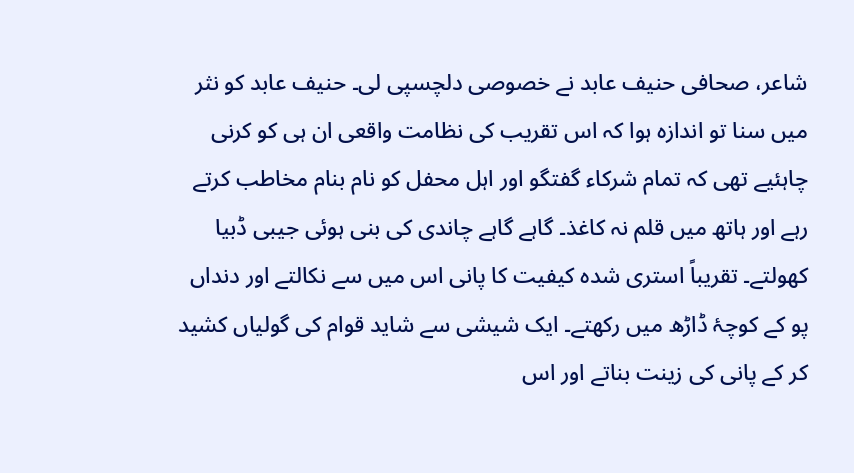شاعر، صحافی حنیف عابد نے خصوصی دلچسپی لی۔ حنیف عابد کو نثر میں سنا تو اندازہ ہوا کہ اس تقریب کی نظامت واقعی ان ہی کو کرنی چاہئیے تھی کہ تمام شرکاء گفتگو اور اہل محفل کو نام بنام مخاطب کرتے رہے اور ہاتھ میں قلم نہ کاغذ۔ گاہے گاہے چاندی کی بنی ہوئی جیبی ڈبیا کھولتے۔ تقریباً استری شدہ کیفیت کا پانی اس میں سے نکالتے اور دنداں پو کے کوچۂ ڈاڑھ میں رکھتے۔ ایک شیشی سے شاید قوام کی گولیاں کشید کر کے پانی کی زینت بناتے اور اس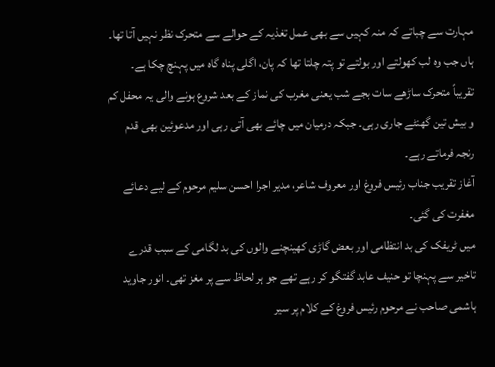مہارت سے چباتے کہ منہ کہیں سے بھی عمل تغذیہ کے حوالے سے متحرک نظر نہیں آتا تھا۔ ہاں جب وہ لب کھولتے اور بولتے تو پتہ چلتا تھا کہ پان، اگلی پناہ گاہ میں پہنچ چکا ہے۔
تقریباً متحرک ساڑھے سات بجے شب یعنی مغرب کی نماز کے بعد شروع ہونے والی یہ محفل کم و بیش تین گھنٹے جاری رہی۔ جبکہ درمیان میں چائے بھی آتی رہی اور مدعوئین بھی قدم رنجہ فرماتے رہے۔
آغاز تقریب جناب رئیس فروغ اور معروف شاعر، مدیر اجرا احسن سلیم مرحوم کے لیے دعائے مغفرت کی گئی۔
میں ٹریفک کی بد انتظامی اور بعض گاڑی کھینچنے والوں کی بد لگامی کے سبب قدرے تاخیر سے پہنچا تو حنیف عابد گفتگو کر رہے تھے جو ہر لحاظ سے پر مغز تھی۔ انور جاوید ہاشمی صاحب نے مرحوم رئیس فروغ کے کلام پر سیر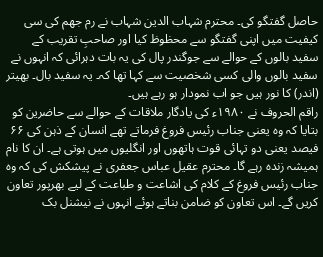حاصل گفتگو کی۔ محترم شہاب الدین شہاب نے رم جھم کی سی کیفیت میں اپنی گفتگو سے محظوظ کیا اور صاحبِ تقریب کے سفید بالوں کے حوالے سے جوگندر پال کی یہ بات دہرائی کہ انہوں نے سفید بالوں والی کسی شخصیت سے کہا تھا کہ۔ یہ سفید بال۔ بھیتر (اندر) کا نور ہیں جو اب نمودار ہو رہے ہیں۔
راقم الحروف نے ۱۹۸۰ء کی یادگار ملاقات کے حوالے سے حاضرین کو بتایا کہ وہ یعنی جناب رئیس فروغ فرماتے تھے انسان کے ذہن کی ۶۶ فیصد یعنی دو تہائی قوت ہاتھوں اور انگلیوں میں ہوتی ہے۔ ان کا نام ہمیشہ زندہ رہے گا۔ محترم عقیل عباس جعفری نے پیشکش کی کہ وہ جناب رئیس فروغ کے کلام کی اشاعت و طباعت کے لیے بھرپور تعاون کریں گے۔ اس تعاون کو ضامن بناتے ہوئے انہوں نے نیشنل بک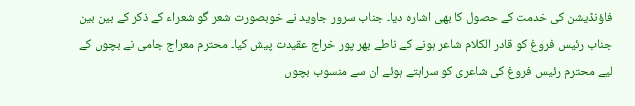فاؤنڈیشن کی خدمت کے حصول کا بھی اشارہ دیا۔ جناب سرور جاوید نے خوبصورت شعر گو شعراء کے ذکر کے بین بین جناب رئیس فروغ کو قادر الکلام شاعر ہونے کے ناطے بھر پور خراج عقیدت پیش کیا۔ محترم معراج جامی نے بچوں کے لیے محترم رئیس فروغ کی شاعری کو سراہتے ہوئے ان سے منسوب بچوں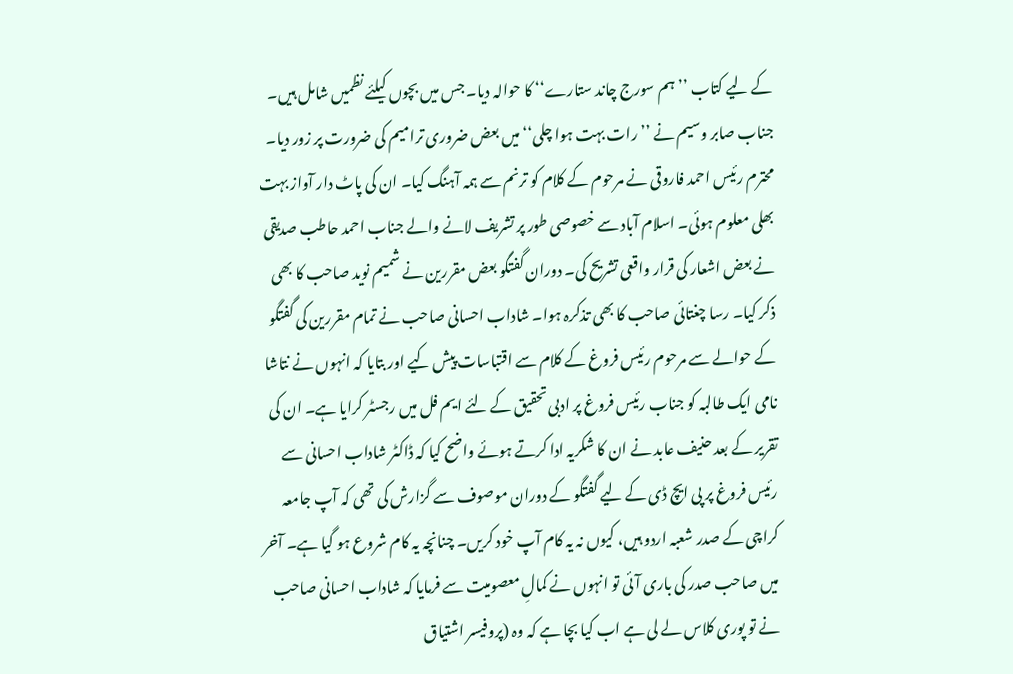کے لیے کتاب ’’ہم سورج چاند ستارے‘‘ کا حوالہ دیا۔ جس میں بچوں کیلئے نظمیں شامل ہیں۔ جناب صابر وسیم نے ’’رات بہت ہوا چلی‘‘ میں بعض ضروری ترامیم کی ضرورت پر زور دیا۔ محترم رئیس احمد فاروقی نے مرحوم کے کلام کو ترنم سے ہمہ آہنگ کیا۔ ان کی پاٹ دار آواز بہت بھلی معلوم ہوئی۔ اسلام آباد سے خصوصی طور پر تشریف لانے والے جناب احمد حاطب صدیقی نے بعض اشعار کی قرار واقعی تشریح کی۔ دوران گفتگو بعض مقررین نے شمیم نوید صاحب کا بھی ذکر کیا۔ رسا چغتائی صاحب کا بھی تذکرہ ہوا۔ شاداب احسانی صاحب نے تمام مقررین کی گفتگو کے حوالے سے مرحوم رئیس فروغ کے کلام سے اقتباسات پیش کیے اور بتایا کہ انہوں نے نتاشا نامی ایک طالبہ کو جناب رئیس فروغ پر ادبی تحقیق کے لئے ایم فل میں رجسٹر کرایا ہے۔ ان کی تقریر کے بعد حنیف عابد نے ان کا شکریہ ادا کرتے ہوئے واضح کیا کہ ڈاکٹر شاداب احسانی سے رئیس فروغ پر پی ایچ ڈی کے لیے گفتگو کے دوران موصوف سے گزارش کی تھی کہ آپ جامعہ کراچی کے صدر شعبہ اردو ہیں، کیوں نہ یہ کام آپ خود کریں۔ چنانچہ یہ کام شروع ہو گیا ہے۔ آخر میں صاحب صدر کی باری آئی تو انہوں نے کمالِ معصومیت سے فرمایا کہ شاداب احسانی صاحب نے تو پوری کلاس لے لی ہے اب کیا بچا ہے کہ وہ (پروفیسر اشتیاق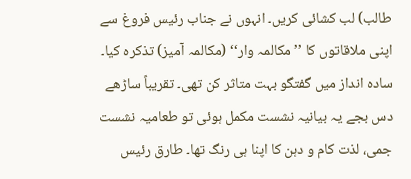طالب) لب کشائی کریں۔ انہوں نے جناب رئیس فروغ سے اپنی ملاقاتوں کا ’’مکالمہ وار‘‘ (مکالمہ آمیز) تذکرہ کیا۔ سادہ انداز میں گفتگو بہت متاثر کن تھی۔ تقریباً ساڑھے دس بجے یہ بیانیہ نشست مکمل ہوئی تو طعامیہ نشست جمی، لذت کام و دہن کا اپنا ہی رنگ تھا۔ طارق رئیس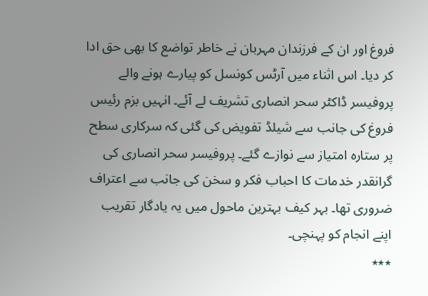فروغ اور ان کے فرزندان مہربان نے خاطر تواضع کا بھی حق ادا کر دیا۔ اس اثناء میں آرٹس کونسل کو پیارے ہونے والے پروفیسر ڈاکٹر سحر انصاری تشریف لے آئے۔ انہیں بزم رئیس فروغ کی جانب سے شیلڈ تفویض کی گئی کہ سرکاری سطح پر ستارہ امتیاز سے نوازے گئے۔ پروفیسر سحر انصاری کی گرانقدر خدمات کا احباب فکر و سخن کی جانب سے اعتراف ضروری تھا۔ بہر کیف بہترین ماحول میں یہ یادگار تقریب اپنے انجام کو پہنچی۔
٭٭٭